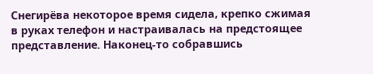Снегирёва некоторое время сидела, крепко сжимая в руках телефон и настраивалась на предстоящее представление. Наконец-то собравшись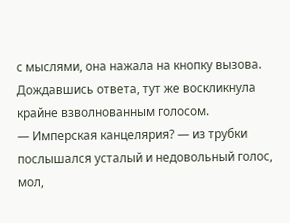с мыслями, она нажала на кнопку вызова. Дождавшись ответа, тут же воскликнула крайне взволнованным голосом.
— Имперская канцелярия? — из трубки послышался усталый и недовольный голос, мол,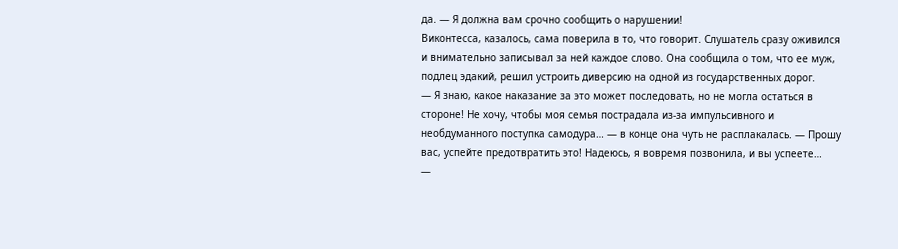да. — Я должна вам срочно сообщить о нарушении!
Виконтесса, казалось, сама поверила в то, что говорит. Слушатель сразу оживился и внимательно записывал за ней каждое слово. Она сообщила о том, что ее муж, подлец эдакий, решил устроить диверсию на одной из государственных дорог.
— Я знаю, какое наказание за это может последовать, но не могла остаться в стороне! Не хочу, чтобы моя семья пострадала из-за импульсивного и необдуманного поступка самодура… — в конце она чуть не расплакалась. — Прошу вас, успейте предотвратить это! Надеюсь, я вовремя позвонила, и вы успеете…
—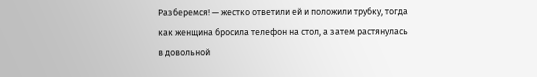Разберемся! — жестко ответили ей и положили трубку, тогда как женщина бросила телефон на стол, а затем растянулась в довольной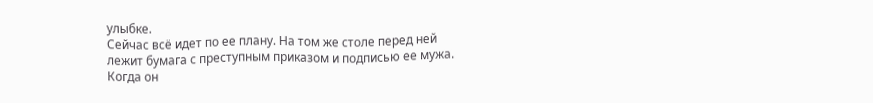улыбке.
Сейчас всё идет по ее плану. На том же столе перед ней лежит бумага с преступным приказом и подписью ее мужа. Когда он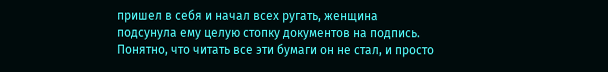пришел в себя и начал всех ругать, женщина подсунула ему целую стопку документов на подпись. Понятно, что читать все эти бумаги он не стал, и просто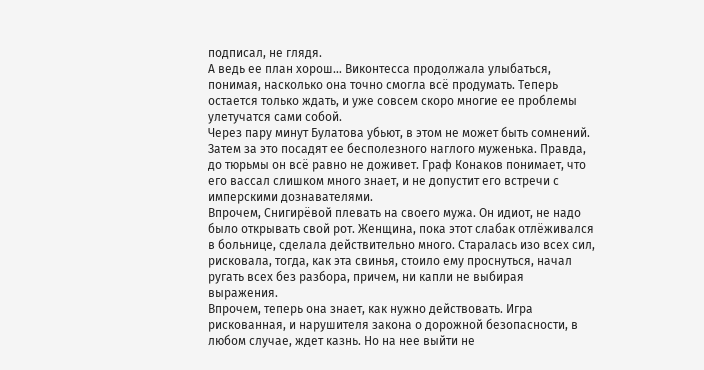подписал, не глядя.
А ведь ее план хорош… Виконтесса продолжала улыбаться, понимая, насколько она точно смогла всё продумать. Теперь остается только ждать, и уже совсем скоро многие ее проблемы улетучатся сами собой.
Через пару минут Булатова убьют, в этом не может быть сомнений. Затем за это посадят ее бесполезного наглого муженька. Правда, до тюрьмы он всё равно не доживет. Граф Конаков понимает, что его вассал слишком много знает, и не допустит его встречи с имперскими дознавателями.
Впрочем, Снигирёвой плевать на своего мужа. Он идиот, не надо было открывать свой рот. Женщина, пока этот слабак отлёживался в больнице, сделала действительно много. Старалась изо всех сил, рисковала, тогда, как эта свинья, стоило ему проснуться, начал ругать всех без разбора, причем, ни капли не выбирая выражения.
Впрочем, теперь она знает, как нужно действовать. Игра рискованная, и нарушителя закона о дорожной безопасности, в любом случае, ждет казнь. Но на нее выйти не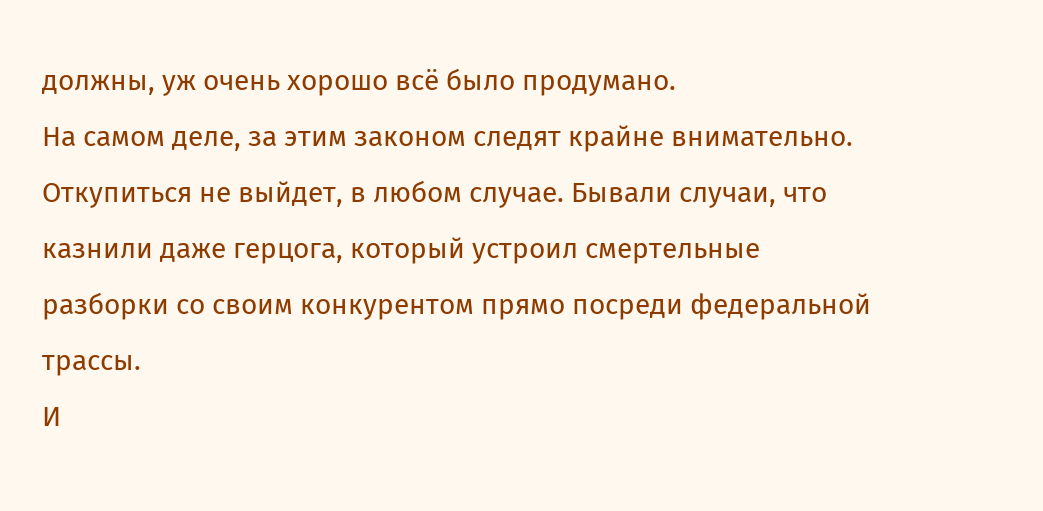должны, уж очень хорошо всё было продумано.
На самом деле, за этим законом следят крайне внимательно. Откупиться не выйдет, в любом случае. Бывали случаи, что казнили даже герцога, который устроил смертельные разборки со своим конкурентом прямо посреди федеральной трассы.
И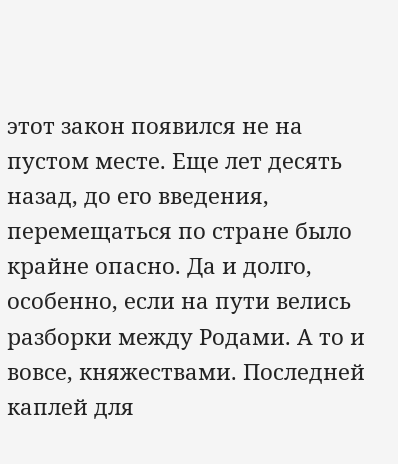этот закон появился не на пустом месте. Еще лет десять назад, до его введения, перемещаться по стране было крайне опасно. Да и долго, особенно, если на пути велись разборки между Родами. А то и вовсе, княжествами. Последней каплей для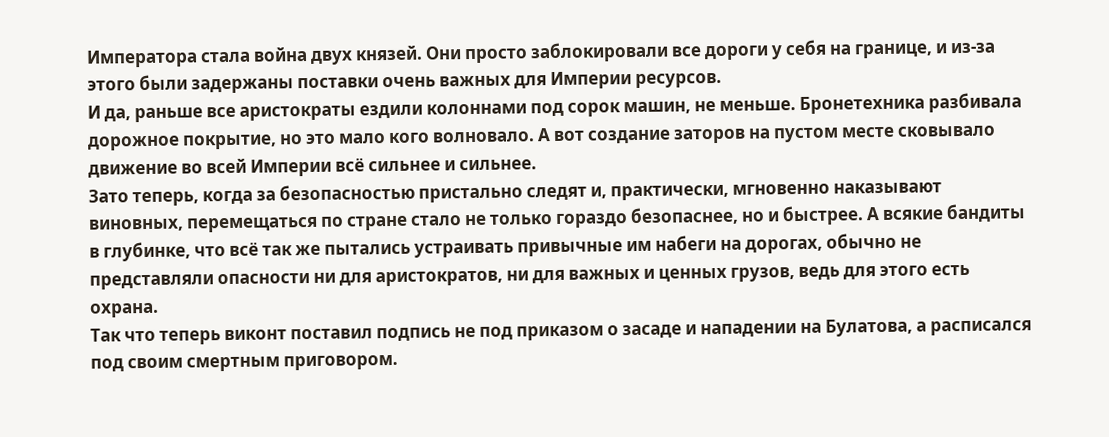Императора стала война двух князей. Они просто заблокировали все дороги у себя на границе, и из-за этого были задержаны поставки очень важных для Империи ресурсов.
И да, раньше все аристократы ездили колоннами под сорок машин, не меньше. Бронетехника разбивала дорожное покрытие, но это мало кого волновало. А вот создание заторов на пустом месте сковывало движение во всей Империи всё сильнее и сильнее.
Зато теперь, когда за безопасностью пристально следят и, практически, мгновенно наказывают виновных, перемещаться по стране стало не только гораздо безопаснее, но и быстрее. А всякие бандиты в глубинке, что всё так же пытались устраивать привычные им набеги на дорогах, обычно не представляли опасности ни для аристократов, ни для важных и ценных грузов, ведь для этого есть охрана.
Так что теперь виконт поставил подпись не под приказом о засаде и нападении на Булатова, а расписался под своим смертным приговором.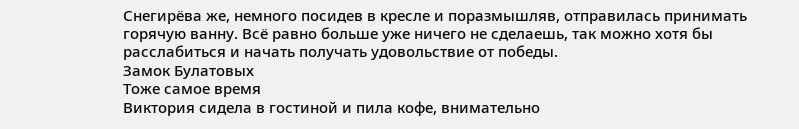Снегирёва же, немного посидев в кресле и поразмышляв, отправилась принимать горячую ванну. Всё равно больше уже ничего не сделаешь, так можно хотя бы расслабиться и начать получать удовольствие от победы.
Замок Булатовых
Тоже самое время
Виктория сидела в гостиной и пила кофе, внимательно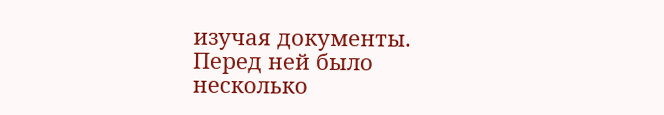изучая документы. Перед ней было несколько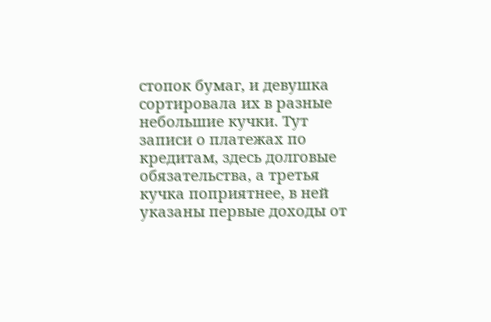стопок бумаг, и девушка сортировала их в разные небольшие кучки. Тут записи о платежах по кредитам, здесь долговые обязательства, а третья кучка поприятнее, в ней указаны первые доходы от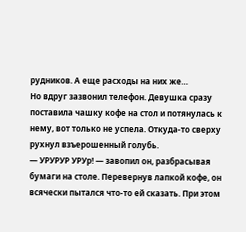рудников. А еще расходы на них же…
Но вдруг зазвонил телефон. Девушка сразу поставила чашку кофе на стол и потянулась к нему, вот только не успела. Откуда-то сверху рухнул взъерошенный голубь.
— УРУРУР УРУр! — завопил он, разбрасывая бумаги на столе. Перевернув лапкой кофе, он всячески пытался что-то ей сказать. При этом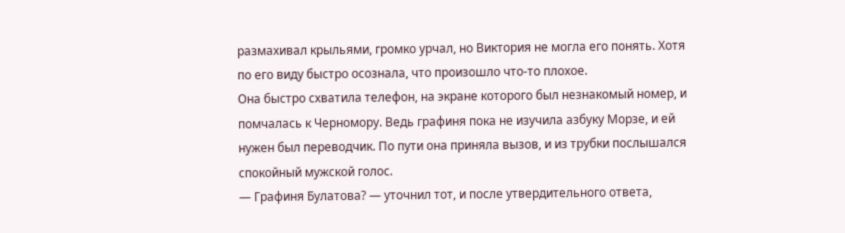размахивал крыльями, громко урчал, но Виктория не могла его понять. Хотя по его виду быстро осознала, что произошло что-то плохое.
Она быстро схватила телефон, на экране которого был незнакомый номер, и помчалась к Черномору. Ведь графиня пока не изучила азбуку Морзе, и ей нужен был переводчик. По пути она приняла вызов, и из трубки послышался спокойный мужской голос.
— Графиня Булатова? — уточнил тот, и после утвердительного ответа,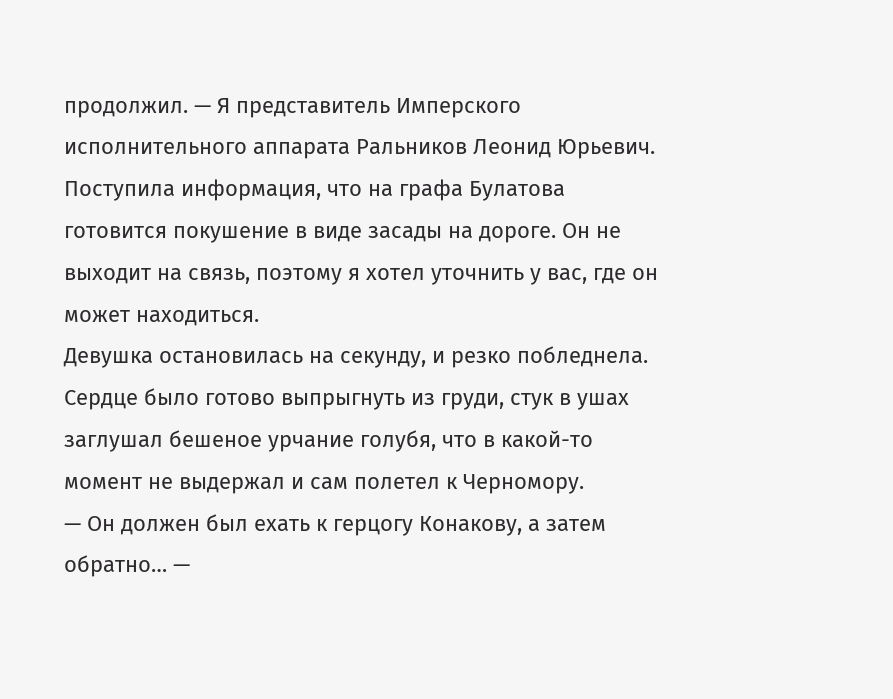продолжил. — Я представитель Имперского исполнительного аппарата Ральников Леонид Юрьевич. Поступила информация, что на графа Булатова готовится покушение в виде засады на дороге. Он не выходит на связь, поэтому я хотел уточнить у вас, где он может находиться.
Девушка остановилась на секунду, и резко побледнела. Сердце было готово выпрыгнуть из груди, стук в ушах заглушал бешеное урчание голубя, что в какой-то момент не выдержал и сам полетел к Черномору.
— Он должен был ехать к герцогу Конакову, а затем обратно… —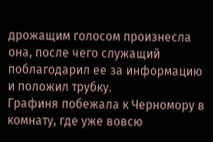дрожащим голосом произнесла она, после чего служащий поблагодарил ее за информацию и положил трубку.
Графиня побежала к Черномору в комнату, где уже вовсю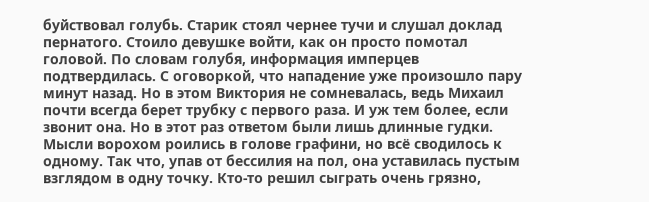буйствовал голубь. Старик стоял чернее тучи и слушал доклад пернатого. Стоило девушке войти, как он просто помотал головой. По словам голубя, информация имперцев подтвердилась. С оговоркой, что нападение уже произошло пару минут назад. Но в этом Виктория не сомневалась, ведь Михаил почти всегда берет трубку с первого раза. И уж тем более, если звонит она. Но в этот раз ответом были лишь длинные гудки.
Мысли ворохом роились в голове графини, но всё сводилось к одному. Так что, упав от бессилия на пол, она уставилась пустым взглядом в одну точку. Кто-то решил сыграть очень грязно,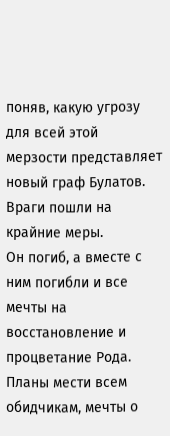поняв, какую угрозу для всей этой мерзости представляет новый граф Булатов. Враги пошли на крайние меры.
Он погиб, а вместе с ним погибли и все мечты на восстановление и процветание Рода. Планы мести всем обидчикам, мечты о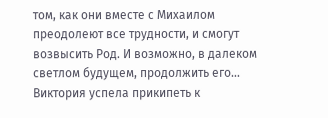том, как они вместе с Михаилом преодолеют все трудности, и смогут возвысить Род. И возможно, в далеком светлом будущем, продолжить его…
Виктория успела прикипеть к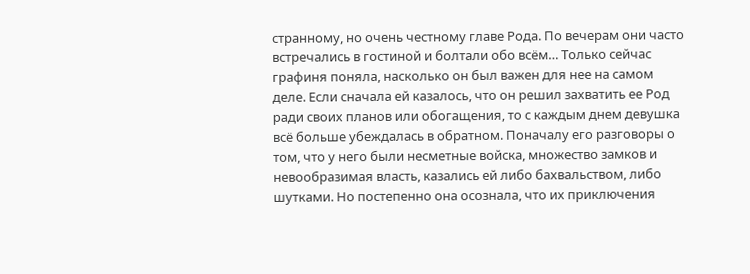странному, но очень честному главе Рода. По вечерам они часто встречались в гостиной и болтали обо всём… Только сейчас графиня поняла, насколько он был важен для нее на самом деле. Если сначала ей казалось, что он решил захватить ее Род ради своих планов или обогащения, то с каждым днем девушка всё больше убеждалась в обратном. Поначалу его разговоры о том, что у него были несметные войска, множество замков и невообразимая власть, казались ей либо бахвальством, либо шутками. Но постепенно она осознала, что их приключения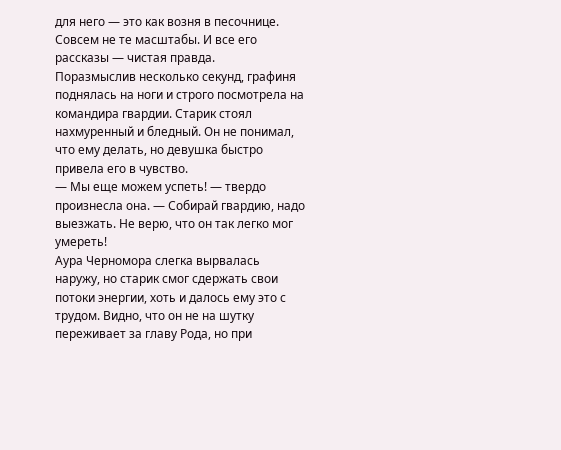для него — это как возня в песочнице. Совсем не те масштабы. И все его рассказы — чистая правда.
Поразмыслив несколько секунд, графиня поднялась на ноги и строго посмотрела на командира гвардии. Старик стоял нахмуренный и бледный. Он не понимал, что ему делать, но девушка быстро привела его в чувство.
— Мы еще можем успеть! — твердо произнесла она. — Собирай гвардию, надо выезжать. Не верю, что он так легко мог умереть!
Аура Черномора слегка вырвалась наружу, но старик смог сдержать свои потоки энергии, хоть и далось ему это с трудом. Видно, что он не на шутку переживает за главу Рода, но при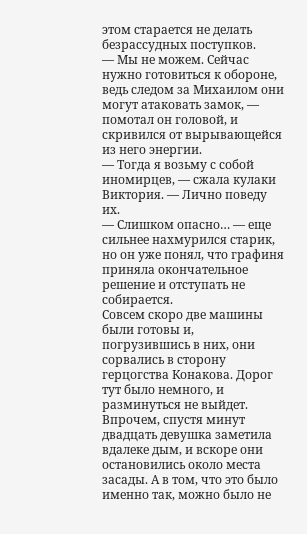этом старается не делать безрассудных поступков.
— Мы не можем. Сейчас нужно готовиться к обороне, ведь следом за Михаилом они могут атаковать замок, — помотал он головой, и скривился от вырывающейся из него энергии.
— Тогда я возьму с собой иномирцев, — сжала кулаки Виктория. — Лично поведу их.
— Слишком опасно… — еще сильнее нахмурился старик, но он уже понял, что графиня приняла окончательное решение и отступать не собирается.
Совсем скоро две машины были готовы и, погрузившись в них, они сорвались в сторону герцогства Конакова. Дорог тут было немного, и разминуться не выйдет. Впрочем, спустя минут двадцать девушка заметила вдалеке дым, и вскоре они остановились около места засады. А в том, что это было именно так, можно было не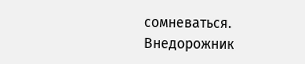сомневаться.
Внедорожник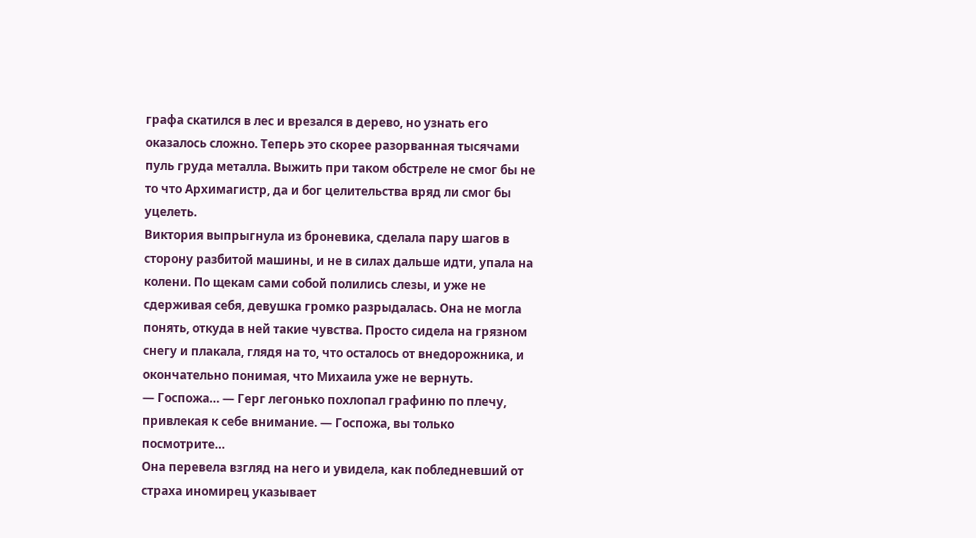графа скатился в лес и врезался в дерево, но узнать его оказалось сложно. Теперь это скорее разорванная тысячами пуль груда металла. Выжить при таком обстреле не смог бы не то что Архимагистр, да и бог целительства вряд ли смог бы уцелеть.
Виктория выпрыгнула из броневика, сделала пару шагов в сторону разбитой машины, и не в силах дальше идти, упала на колени. По щекам сами собой полились слезы, и уже не сдерживая себя, девушка громко разрыдалась. Она не могла понять, откуда в ней такие чувства. Просто сидела на грязном снегу и плакала, глядя на то, что осталось от внедорожника, и окончательно понимая, что Михаила уже не вернуть.
— Госпожа… — Герг легонько похлопал графиню по плечу, привлекая к себе внимание. — Госпожа, вы только посмотрите…
Она перевела взгляд на него и увидела, как побледневший от страха иномирец указывает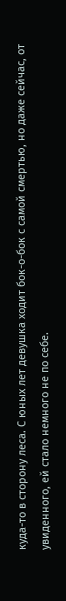куда-то в сторону леса. С юных лет девушка ходит бок-о-бок с самой смертью, но даже сейчас, от увиденного, ей стало немного не по себе.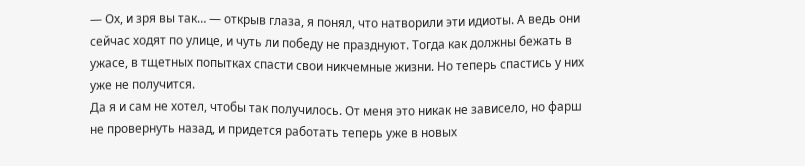— Ох, и зря вы так… — открыв глаза, я понял, что натворили эти идиоты. А ведь они сейчас ходят по улице, и чуть ли победу не празднуют. Тогда как должны бежать в ужасе, в тщетных попытках спасти свои никчемные жизни. Но теперь спастись у них уже не получится.
Да я и сам не хотел, чтобы так получилось. От меня это никак не зависело, но фарш не провернуть назад, и придется работать теперь уже в новых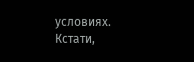условиях.
Кстати,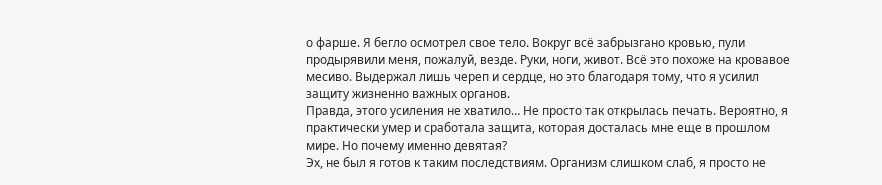о фарше. Я бегло осмотрел свое тело. Вокруг всё забрызгано кровью, пули продырявили меня, пожалуй, везде. Руки, ноги, живот. Всё это похоже на кровавое месиво. Выдержал лишь череп и сердце, но это благодаря тому, что я усилил защиту жизненно важных органов.
Правда, этого усиления не хватило… Не просто так открылась печать. Вероятно, я практически умер и сработала защита, которая досталась мне еще в прошлом мире. Но почему именно девятая?
Эх, не был я готов к таким последствиям. Организм слишком слаб, я просто не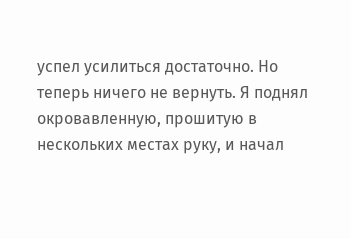успел усилиться достаточно. Но теперь ничего не вернуть. Я поднял окровавленную, прошитую в нескольких местах руку, и начал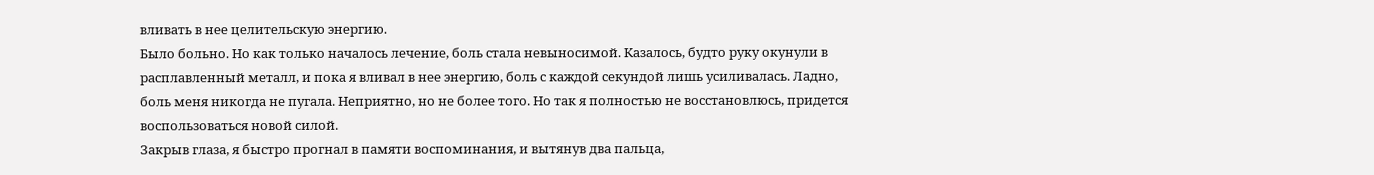вливать в нее целительскую энергию.
Было больно. Но как только началось лечение, боль стала невыносимой. Казалось, будто руку окунули в расплавленный металл, и пока я вливал в нее энергию, боль с каждой секундой лишь усиливалась. Ладно, боль меня никогда не пугала. Неприятно, но не более того. Но так я полностью не восстановлюсь, придется воспользоваться новой силой.
Закрыв глаза, я быстро прогнал в памяти воспоминания, и вытянув два пальца,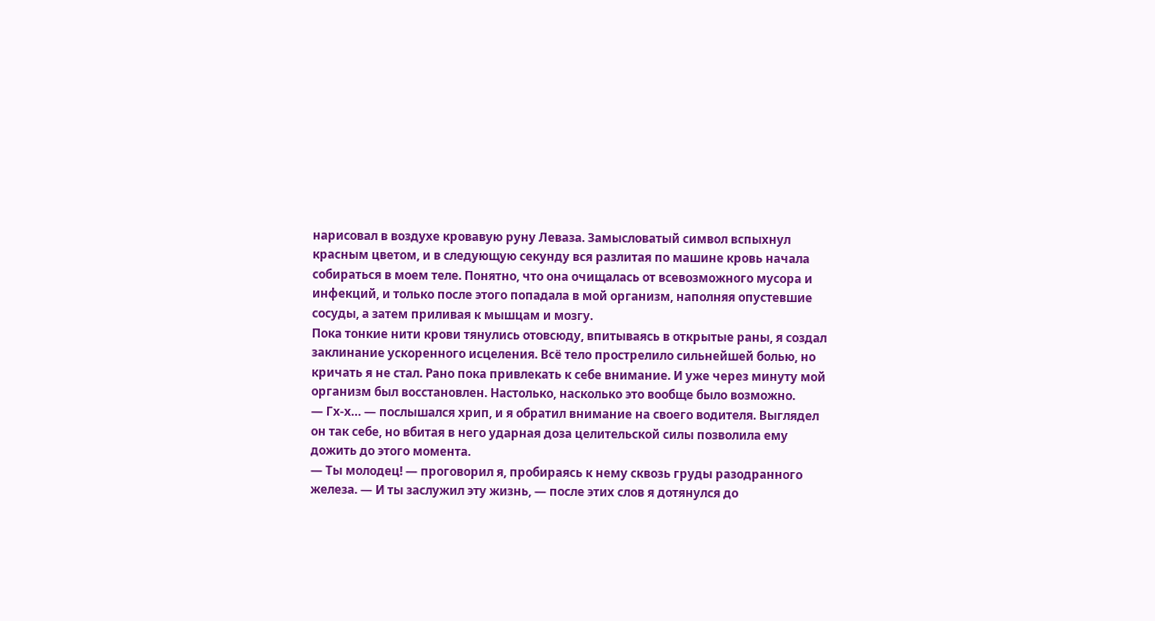нарисовал в воздухе кровавую руну Леваза. Замысловатый символ вспыхнул красным цветом, и в следующую секунду вся разлитая по машине кровь начала собираться в моем теле. Понятно, что она очищалась от всевозможного мусора и инфекций, и только после этого попадала в мой организм, наполняя опустевшие сосуды, а затем приливая к мышцам и мозгу.
Пока тонкие нити крови тянулись отовсюду, впитываясь в открытые раны, я создал заклинание ускоренного исцеления. Всё тело прострелило сильнейшей болью, но кричать я не стал. Рано пока привлекать к себе внимание. И уже через минуту мой организм был восстановлен. Настолько, насколько это вообще было возможно.
— Гх-х… — послышался хрип, и я обратил внимание на своего водителя. Выглядел он так себе, но вбитая в него ударная доза целительской силы позволила ему дожить до этого момента.
— Ты молодец! — проговорил я, пробираясь к нему сквозь груды разодранного железа. — И ты заслужил эту жизнь, — после этих слов я дотянулся до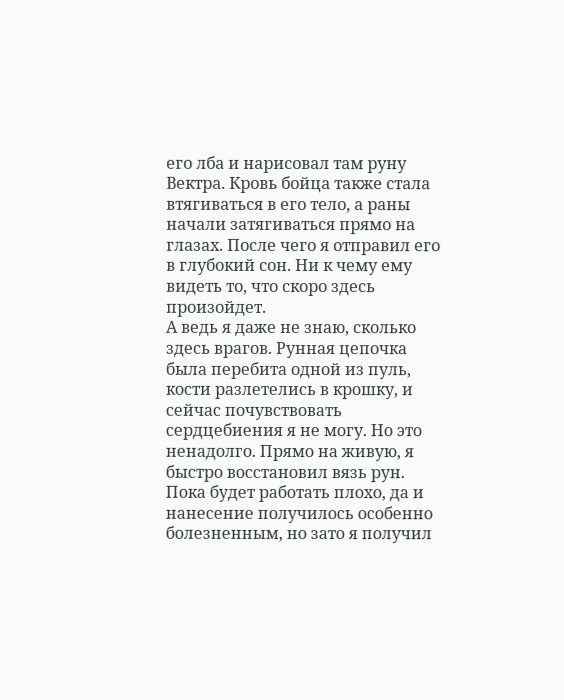его лба и нарисовал там руну Вектра. Кровь бойца также стала втягиваться в его тело, а раны начали затягиваться прямо на глазах. После чего я отправил его в глубокий сон. Ни к чему ему видеть то, что скоро здесь произойдет.
А ведь я даже не знаю, сколько здесь врагов. Рунная цепочка была перебита одной из пуль, кости разлетелись в крошку, и сейчас почувствовать сердцебиения я не могу. Но это ненадолго. Прямо на живую, я быстро восстановил вязь рун. Пока будет работать плохо, да и нанесение получилось особенно болезненным, но зато я получил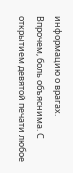информацию о врагах.
Впрочем, боль объяснима. С открытием девятой печати любое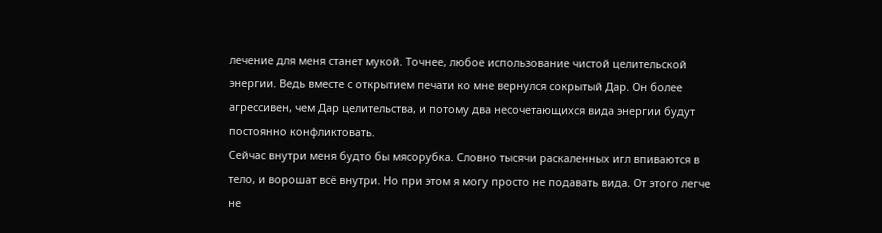лечение для меня станет мукой. Точнее, любое использование чистой целительской энергии. Ведь вместе с открытием печати ко мне вернулся сокрытый Дар. Он более агрессивен, чем Дар целительства, и потому два несочетающихся вида энергии будут постоянно конфликтовать.
Сейчас внутри меня будто бы мясорубка. Словно тысячи раскаленных игл впиваются в тело, и ворошат всё внутри. Но при этом я могу просто не подавать вида. От этого легче не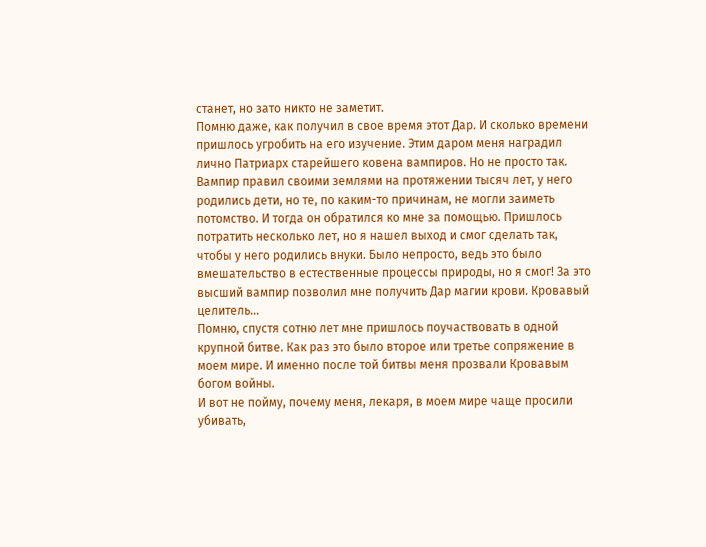станет, но зато никто не заметит.
Помню даже, как получил в свое время этот Дар. И сколько времени пришлось угробить на его изучение. Этим даром меня наградил лично Патриарх старейшего ковена вампиров. Но не просто так. Вампир правил своими землями на протяжении тысяч лет, у него родились дети, но те, по каким-то причинам, не могли заиметь потомство. И тогда он обратился ко мне за помощью. Пришлось потратить несколько лет, но я нашел выход и смог сделать так, чтобы у него родились внуки. Было непросто, ведь это было вмешательство в естественные процессы природы, но я смог! За это высший вампир позволил мне получить Дар магии крови. Кровавый целитель…
Помню, спустя сотню лет мне пришлось поучаствовать в одной крупной битве. Как раз это было второе или третье сопряжение в моем мире. И именно после той битвы меня прозвали Кровавым богом войны.
И вот не пойму, почему меня, лекаря, в моем мире чаще просили убивать,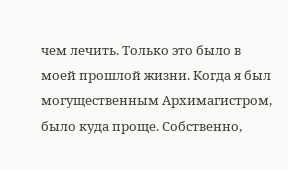чем лечить. Только это было в моей прошлой жизни. Когда я был могущественным Архимагистром, было куда проще. Собственно,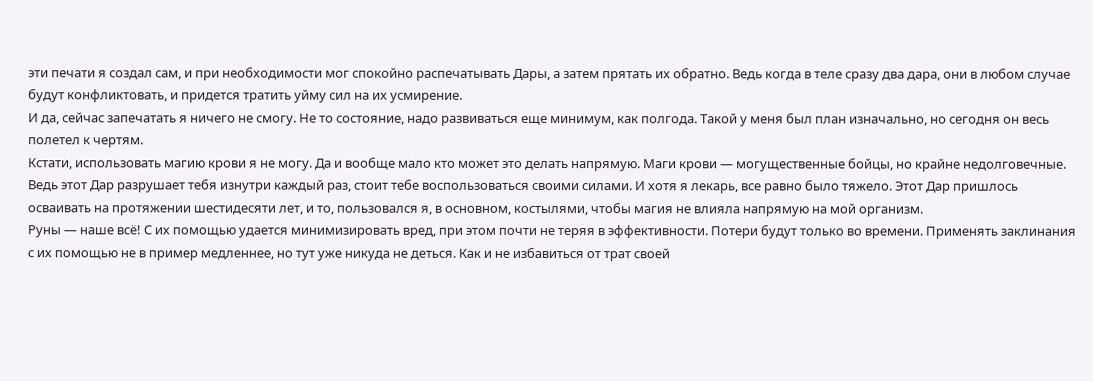эти печати я создал сам, и при необходимости мог спокойно распечатывать Дары, а затем прятать их обратно. Ведь когда в теле сразу два дара, они в любом случае будут конфликтовать, и придется тратить уйму сил на их усмирение.
И да, сейчас запечатать я ничего не смогу. Не то состояние, надо развиваться еще минимум, как полгода. Такой у меня был план изначально, но сегодня он весь полетел к чертям.
Кстати, использовать магию крови я не могу. Да и вообще мало кто может это делать напрямую. Маги крови — могущественные бойцы, но крайне недолговечные. Ведь этот Дар разрушает тебя изнутри каждый раз, стоит тебе воспользоваться своими силами. И хотя я лекарь, все равно было тяжело. Этот Дар пришлось осваивать на протяжении шестидесяти лет, и то, пользовался я, в основном, костылями, чтобы магия не влияла напрямую на мой организм.
Руны — наше всё! С их помощью удается минимизировать вред, при этом почти не теряя в эффективности. Потери будут только во времени. Применять заклинания с их помощью не в пример медленнее, но тут уже никуда не деться. Как и не избавиться от трат своей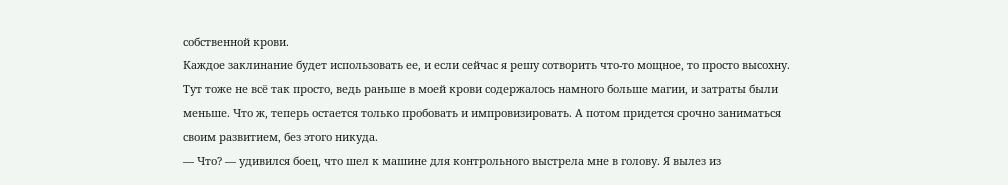собственной крови.
Каждое заклинание будет использовать ее, и если сейчас я решу сотворить что-то мощное, то просто высохну. Тут тоже не всё так просто, ведь раньше в моей крови содержалось намного больше магии, и затраты были меньше. Что ж, теперь остается только пробовать и импровизировать. А потом придется срочно заниматься своим развитием, без этого никуда.
— Что? — удивился боец, что шел к машине для контрольного выстрела мне в голову. Я вылез из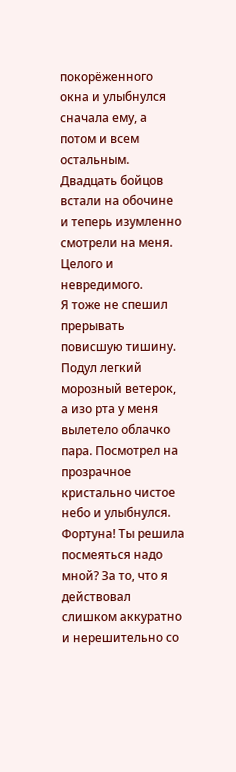покорёженного окна и улыбнулся сначала ему, а потом и всем остальным. Двадцать бойцов встали на обочине и теперь изумленно смотрели на меня. Целого и невредимого.
Я тоже не спешил прерывать повисшую тишину. Подул легкий морозный ветерок, а изо рта у меня вылетело облачко пара. Посмотрел на прозрачное кристально чистое небо и улыбнулся. Фортуна! Ты решила посмеяться надо мной? За то, что я действовал слишком аккуратно и нерешительно со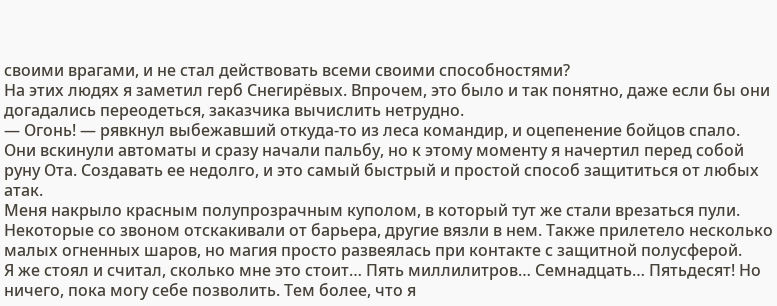своими врагами, и не стал действовать всеми своими способностями?
На этих людях я заметил герб Снегирёвых. Впрочем, это было и так понятно, даже если бы они догадались переодеться, заказчика вычислить нетрудно.
— Огонь! — рявкнул выбежавший откуда-то из леса командир, и оцепенение бойцов спало. Они вскинули автоматы и сразу начали пальбу, но к этому моменту я начертил перед собой руну Ота. Создавать ее недолго, и это самый быстрый и простой способ защититься от любых атак.
Меня накрыло красным полупрозрачным куполом, в который тут же стали врезаться пули. Некоторые со звоном отскакивали от барьера, другие вязли в нем. Также прилетело несколько малых огненных шаров, но магия просто развеялась при контакте с защитной полусферой.
Я же стоял и считал, сколько мне это стоит… Пять миллилитров… Семнадцать… Пятьдесят! Но ничего, пока могу себе позволить. Тем более, что я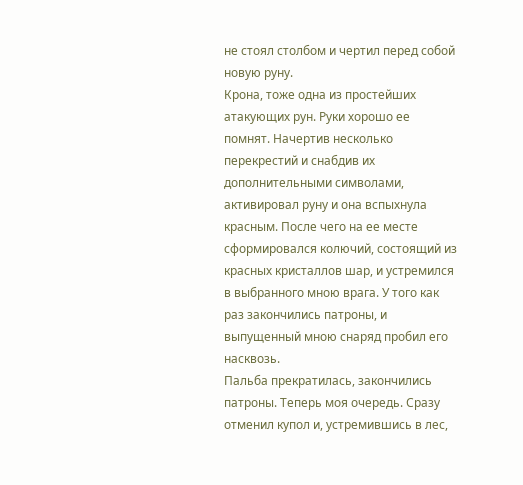не стоял столбом и чертил перед собой новую руну.
Крона, тоже одна из простейших атакующих рун. Руки хорошо ее помнят. Начертив несколько перекрестий и снабдив их дополнительными символами, активировал руну и она вспыхнула красным. После чего на ее месте сформировался колючий, состоящий из красных кристаллов шар, и устремился в выбранного мною врага. У того как раз закончились патроны, и выпущенный мною снаряд пробил его насквозь.
Пальба прекратилась, закончились патроны. Теперь моя очередь. Сразу отменил купол и, устремившись в лес,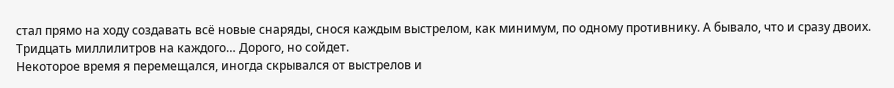стал прямо на ходу создавать всё новые снаряды, снося каждым выстрелом, как минимум, по одному противнику. А бывало, что и сразу двоих.
Тридцать миллилитров на каждого… Дорого, но сойдет.
Некоторое время я перемещался, иногда скрывался от выстрелов и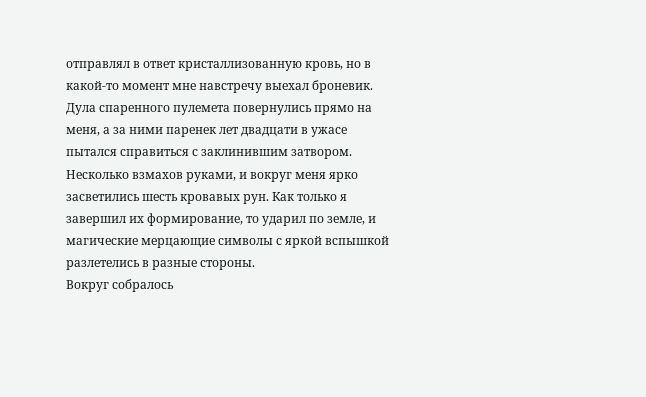отправлял в ответ кристаллизованную кровь, но в какой-то момент мне навстречу выехал броневик. Дула спаренного пулемета повернулись прямо на меня, а за ними паренек лет двадцати в ужасе пытался справиться с заклинившим затвором.
Несколько взмахов руками, и вокруг меня ярко засветились шесть кровавых рун. Как только я завершил их формирование, то ударил по земле, и магические мерцающие символы с яркой вспышкой разлетелись в разные стороны.
Вокруг собралось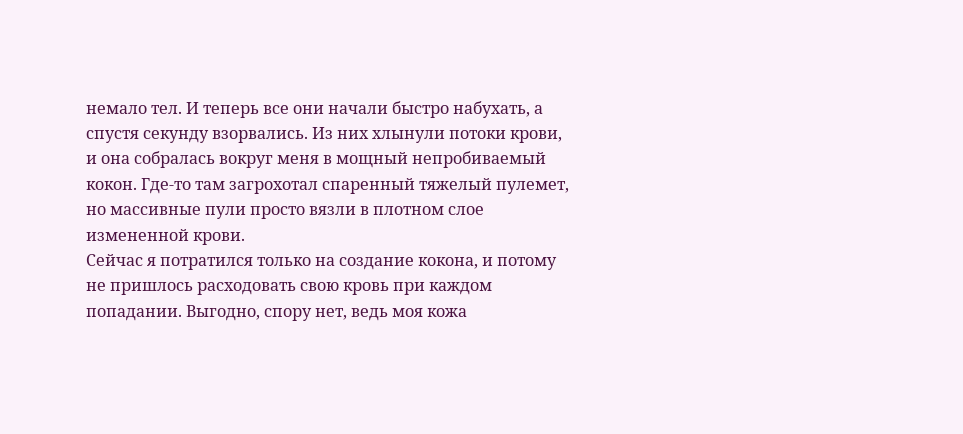немало тел. И теперь все они начали быстро набухать, а спустя секунду взорвались. Из них хлынули потоки крови, и она собралась вокруг меня в мощный непробиваемый кокон. Где-то там загрохотал спаренный тяжелый пулемет, но массивные пули просто вязли в плотном слое измененной крови.
Сейчас я потратился только на создание кокона, и потому не пришлось расходовать свою кровь при каждом попадании. Выгодно, спору нет, ведь моя кожа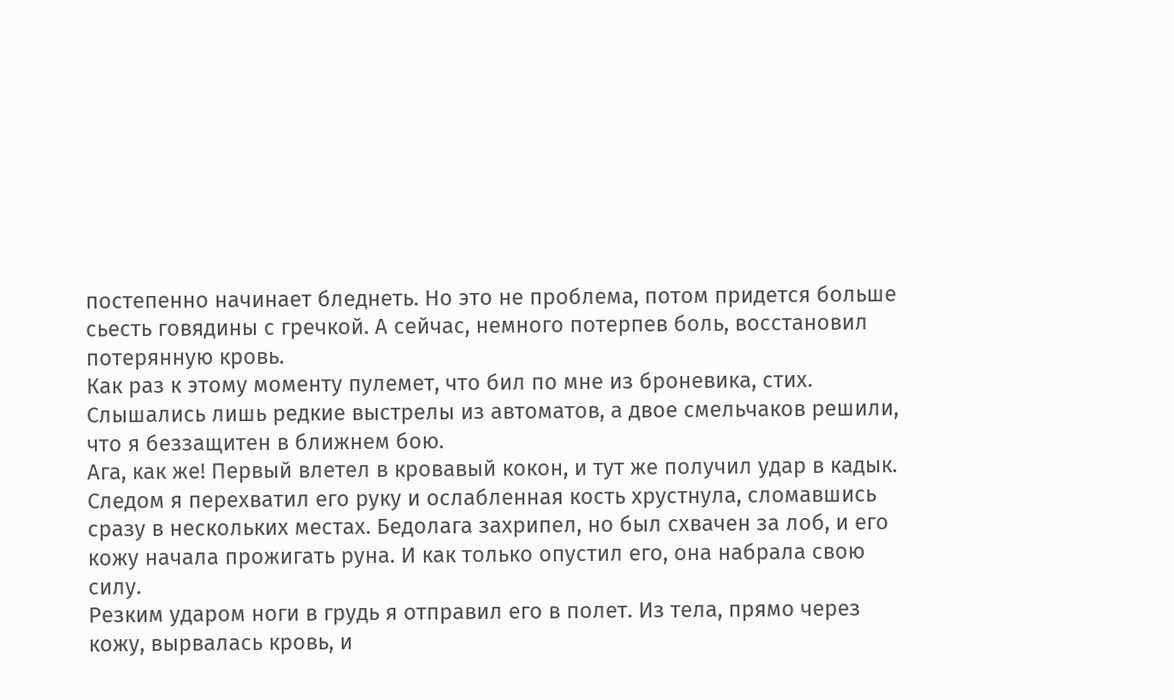постепенно начинает бледнеть. Но это не проблема, потом придется больше сьесть говядины с гречкой. А сейчас, немного потерпев боль, восстановил потерянную кровь.
Как раз к этому моменту пулемет, что бил по мне из броневика, стих. Слышались лишь редкие выстрелы из автоматов, а двое смельчаков решили, что я беззащитен в ближнем бою.
Ага, как же! Первый влетел в кровавый кокон, и тут же получил удар в кадык. Следом я перехватил его руку и ослабленная кость хрустнула, сломавшись сразу в нескольких местах. Бедолага захрипел, но был схвачен за лоб, и его кожу начала прожигать руна. И как только опустил его, она набрала свою силу.
Резким ударом ноги в грудь я отправил его в полет. Из тела, прямо через кожу, вырвалась кровь, и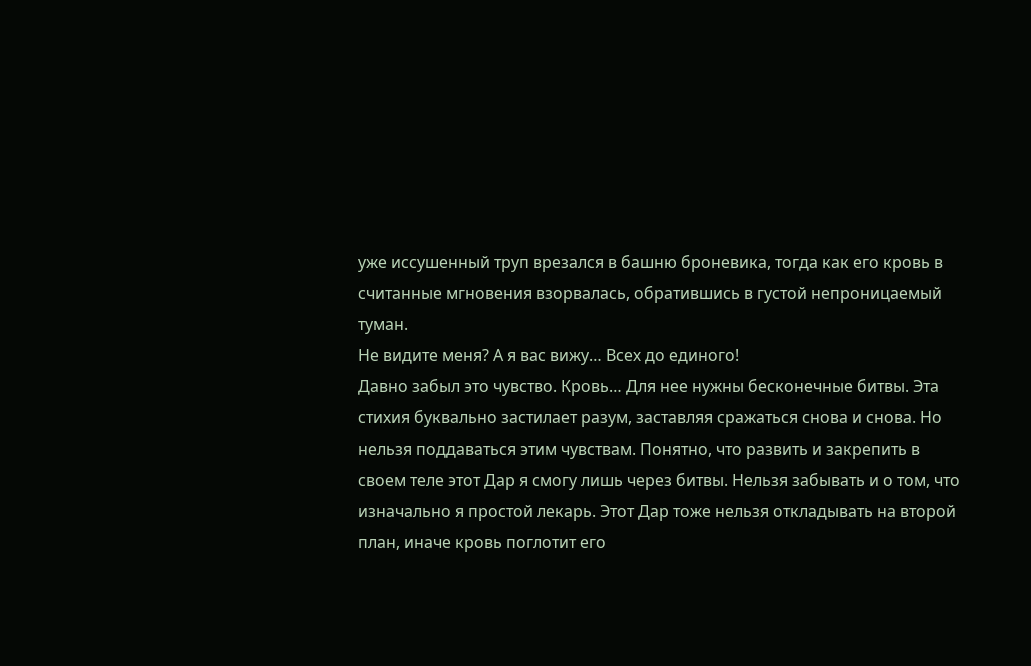уже иссушенный труп врезался в башню броневика, тогда как его кровь в считанные мгновения взорвалась, обратившись в густой непроницаемый туман.
Не видите меня? А я вас вижу… Всех до единого!
Давно забыл это чувство. Кровь… Для нее нужны бесконечные битвы. Эта стихия буквально застилает разум, заставляя сражаться снова и снова. Но нельзя поддаваться этим чувствам. Понятно, что развить и закрепить в своем теле этот Дар я смогу лишь через битвы. Нельзя забывать и о том, что изначально я простой лекарь. Этот Дар тоже нельзя откладывать на второй план, иначе кровь поглотит его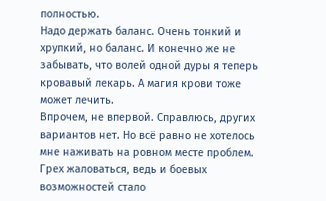полностью.
Надо держать баланс. Очень тонкий и хрупкий, но баланс. И конечно же не забывать, что волей одной дуры я теперь кровавый лекарь. А магия крови тоже может лечить.
Впрочем, не впервой. Справлюсь, других вариантов нет. Но всё равно не хотелось мне наживать на ровном месте проблем. Грех жаловаться, ведь и боевых возможностей стало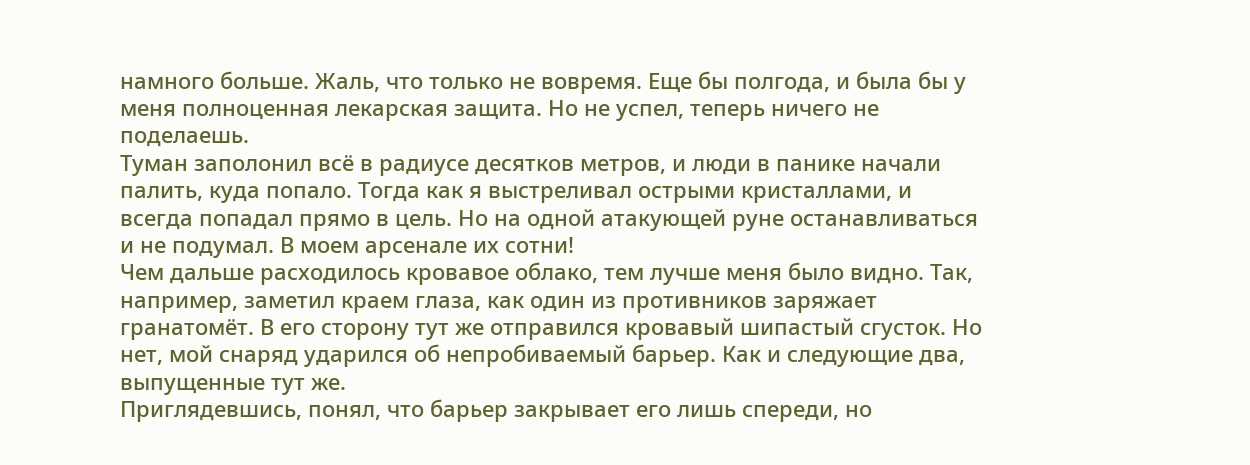намного больше. Жаль, что только не вовремя. Еще бы полгода, и была бы у меня полноценная лекарская защита. Но не успел, теперь ничего не поделаешь.
Туман заполонил всё в радиусе десятков метров, и люди в панике начали палить, куда попало. Тогда как я выстреливал острыми кристаллами, и всегда попадал прямо в цель. Но на одной атакующей руне останавливаться и не подумал. В моем арсенале их сотни!
Чем дальше расходилось кровавое облако, тем лучше меня было видно. Так, например, заметил краем глаза, как один из противников заряжает гранатомёт. В его сторону тут же отправился кровавый шипастый сгусток. Но нет, мой снаряд ударился об непробиваемый барьер. Как и следующие два, выпущенные тут же.
Приглядевшись, понял, что барьер закрывает его лишь спереди, но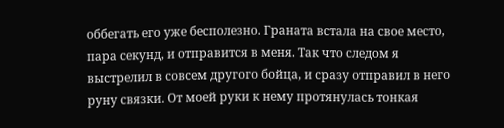оббегать его уже бесполезно. Граната встала на свое место, пара секунд, и отправится в меня. Так что следом я выстрелил в совсем другого бойца, и сразу отправил в него руну связки. От моей руки к нему протянулась тонкая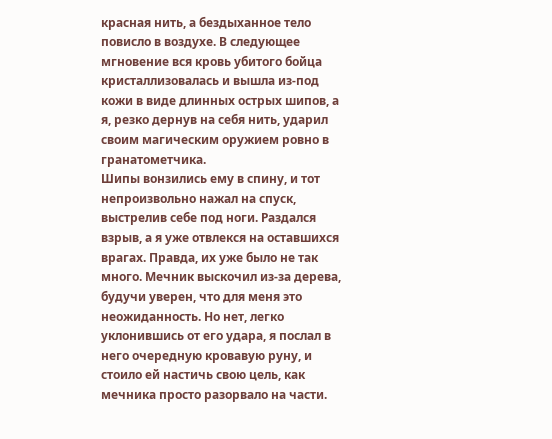красная нить, а бездыханное тело повисло в воздухе. В следующее мгновение вся кровь убитого бойца кристаллизовалась и вышла из-под кожи в виде длинных острых шипов, а я, резко дернув на себя нить, ударил своим магическим оружием ровно в гранатометчика.
Шипы вонзились ему в спину, и тот непроизвольно нажал на спуск, выстрелив себе под ноги. Раздался взрыв, а я уже отвлекся на оставшихся врагах. Правда, их уже было не так много. Мечник выскочил из-за дерева, будучи уверен, что для меня это неожиданность. Но нет, легко уклонившись от его удара, я послал в него очередную кровавую руну, и стоило ей настичь свою цель, как мечника просто разорвало на части.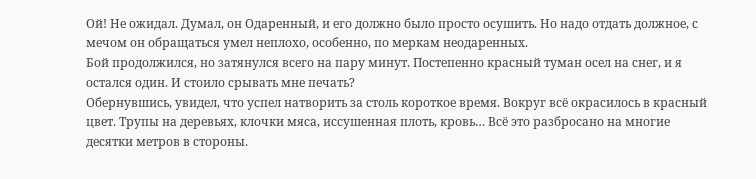Ой! Не ожидал. Думал, он Одаренный, и его должно было просто осушить. Но надо отдать должное, с мечом он обращаться умел неплохо, особенно, по меркам неодаренных.
Бой продолжился, но затянулся всего на пару минут. Постепенно красный туман осел на снег, и я остался один. И стоило срывать мне печать?
Обернувшись, увидел, что успел натворить за столь короткое время. Вокруг всё окрасилось в красный цвет. Трупы на деревьях, клочки мяса, иссушенная плоть, кровь… Всё это разбросано на многие десятки метров в стороны.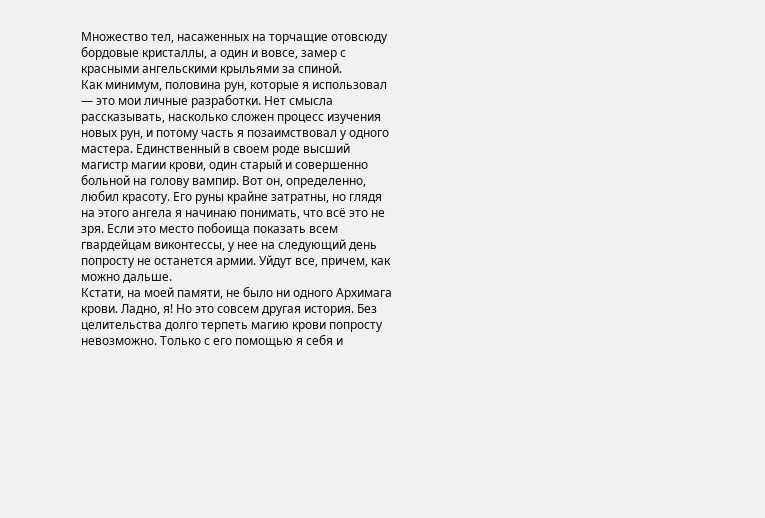Множество тел, насаженных на торчащие отовсюду бордовые кристаллы, а один и вовсе, замер с красными ангельскими крыльями за спиной.
Как минимум, половина рун, которые я использовал — это мои личные разработки. Нет смысла рассказывать, насколько сложен процесс изучения новых рун, и потому часть я позаимствовал у одного мастера. Единственный в своем роде высший магистр магии крови, один старый и совершенно больной на голову вампир. Вот он, определенно, любил красоту. Его руны крайне затратны, но глядя на этого ангела я начинаю понимать, что всё это не зря. Если это место побоища показать всем гвардейцам виконтессы, у нее на следующий день попросту не останется армии. Уйдут все, причем, как можно дальше.
Кстати, на моей памяти, не было ни одного Архимага крови. Ладно, я! Но это совсем другая история. Без целительства долго терпеть магию крови попросту невозможно. Только с его помощью я себя и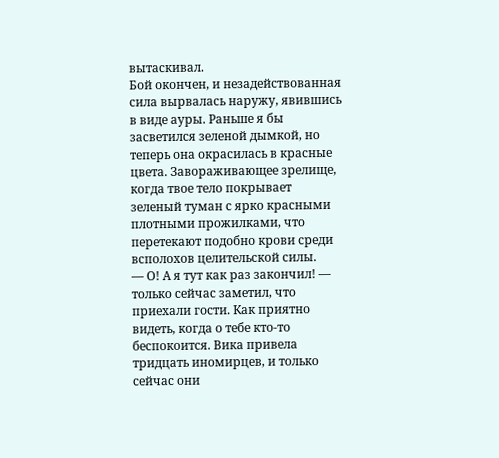вытаскивал.
Бой окончен, и незадействованная сила вырвалась наружу, явившись в виде ауры. Раньше я бы засветился зеленой дымкой, но теперь она окрасилась в красные цвета. Завораживающее зрелище, когда твое тело покрывает зеленый туман с ярко красными плотными прожилками, что перетекают подобно крови среди всполохов целительской силы.
— О! А я тут как раз закончил! — только сейчас заметил, что приехали гости. Как приятно видеть, когда о тебе кто-то беспокоится. Вика привела тридцать иномирцев, и только сейчас они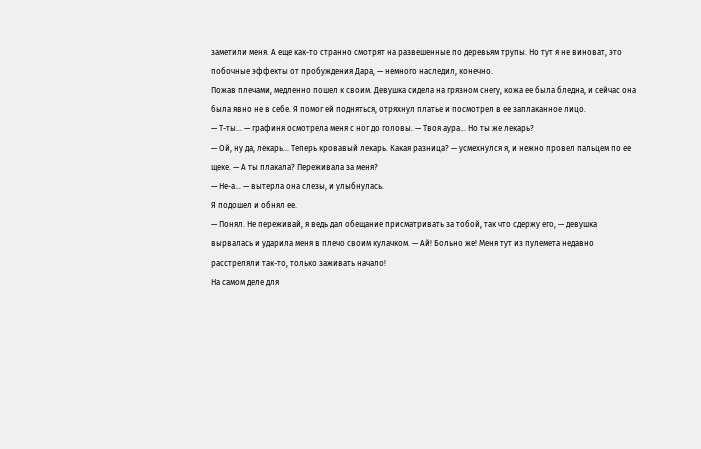заметили меня. А еще как-то странно смотрят на развешенные по деревьям трупы. Но тут я не виноват, это побочные эффекты от пробуждения Дара, — немного наследил, конечно.
Пожав плечами, медленно пошел к своим. Девушка сидела на грязном снегу, кожа ее была бледна, и сейчас она была явно не в себе. Я помог ей подняться, отряхнул платье и посмотрел в ее заплаканное лицо.
— Т-ты… — графиня осмотрела меня с ног до головы. — Твоя аура… Но ты же лекарь?
— Ой, ну да, лекарь… Теперь кровавый лекарь. Какая разница? — усмехнулся я, и нежно провел пальцем по ее щеке. — А ты плакала? Переживала за меня?
— Не-а… — вытерла она слезы, и улыбнулась.
Я подошел и обнял ее.
— Понял. Не переживай, я ведь дал обещание присматривать за тобой, так что сдержу его, — девушка вырвалась и ударила меня в плечо своим кулачком. — Ай! Больно же! Меня тут из пулемета недавно расстреляли так-то, только заживать начало!
На самом деле для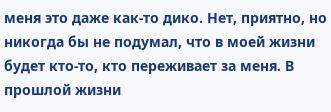меня это даже как-то дико. Нет, приятно, но никогда бы не подумал, что в моей жизни будет кто-то, кто переживает за меня. В прошлой жизни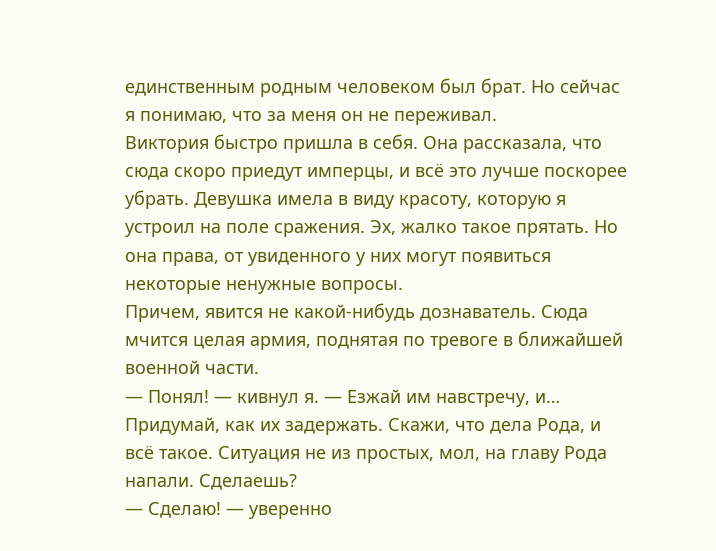единственным родным человеком был брат. Но сейчас я понимаю, что за меня он не переживал.
Виктория быстро пришла в себя. Она рассказала, что сюда скоро приедут имперцы, и всё это лучше поскорее убрать. Девушка имела в виду красоту, которую я устроил на поле сражения. Эх, жалко такое прятать. Но она права, от увиденного у них могут появиться некоторые ненужные вопросы.
Причем, явится не какой-нибудь дознаватель. Сюда мчится целая армия, поднятая по тревоге в ближайшей военной части.
— Понял! — кивнул я. — Езжай им навстречу, и… Придумай, как их задержать. Скажи, что дела Рода, и всё такое. Ситуация не из простых, мол, на главу Рода напали. Сделаешь?
— Сделаю! — уверенно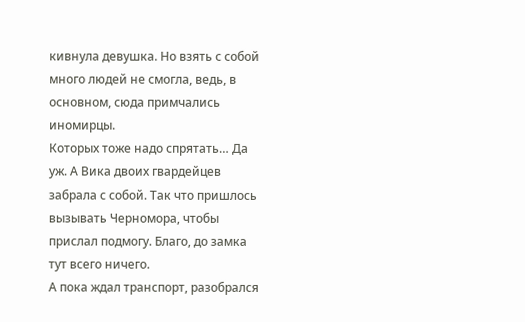кивнула девушка. Но взять с собой много людей не смогла, ведь, в основном, сюда примчались иномирцы.
Которых тоже надо спрятать… Да уж. А Вика двоих гвардейцев забрала с собой. Так что пришлось вызывать Черномора, чтобы прислал подмогу. Благо, до замка тут всего ничего.
А пока ждал транспорт, разобрался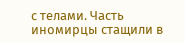с телами. Часть иномирцы стащили в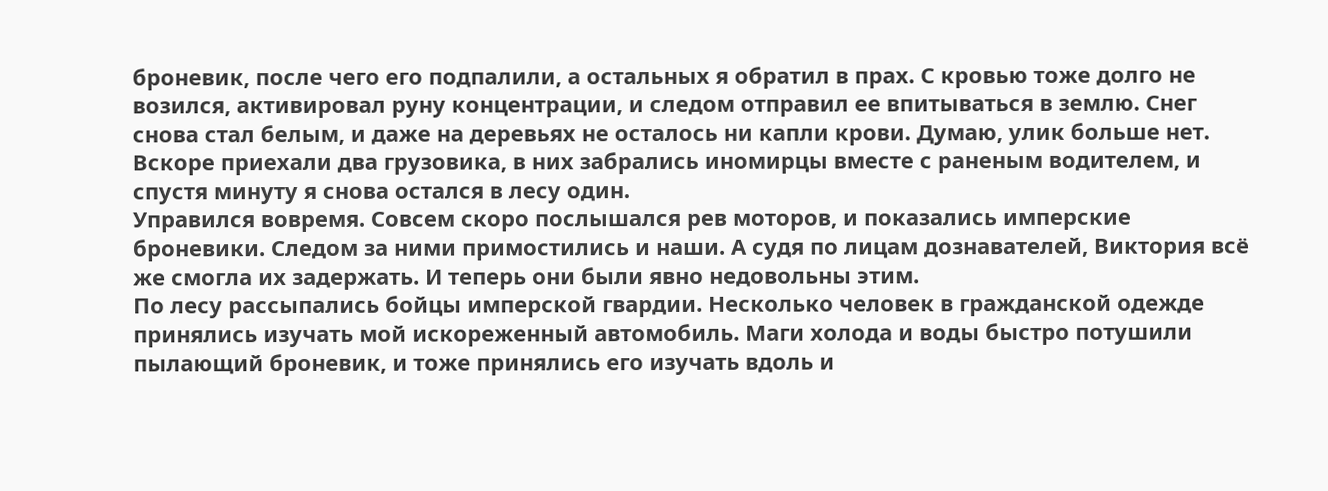броневик, после чего его подпалили, а остальных я обратил в прах. С кровью тоже долго не возился, активировал руну концентрации, и следом отправил ее впитываться в землю. Снег снова стал белым, и даже на деревьях не осталось ни капли крови. Думаю, улик больше нет. Вскоре приехали два грузовика, в них забрались иномирцы вместе с раненым водителем, и спустя минуту я снова остался в лесу один.
Управился вовремя. Совсем скоро послышался рев моторов, и показались имперские броневики. Следом за ними примостились и наши. А судя по лицам дознавателей, Виктория всё же смогла их задержать. И теперь они были явно недовольны этим.
По лесу рассыпались бойцы имперской гвардии. Несколько человек в гражданской одежде принялись изучать мой искореженный автомобиль. Маги холода и воды быстро потушили пылающий броневик, и тоже принялись его изучать вдоль и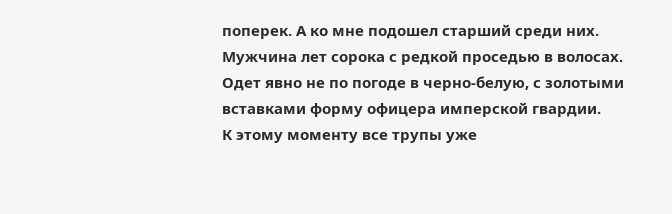поперек. А ко мне подошел старший среди них. Мужчина лет сорока с редкой проседью в волосах. Одет явно не по погоде в черно-белую, с золотыми вставками форму офицера имперской гвардии.
К этому моменту все трупы уже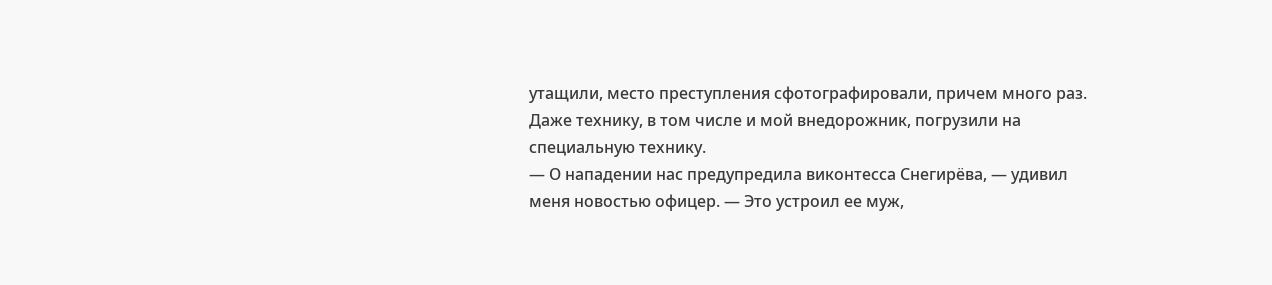утащили, место преступления сфотографировали, причем много раз. Даже технику, в том числе и мой внедорожник, погрузили на специальную технику.
— О нападении нас предупредила виконтесса Снегирёва, — удивил меня новостью офицер. — Это устроил ее муж,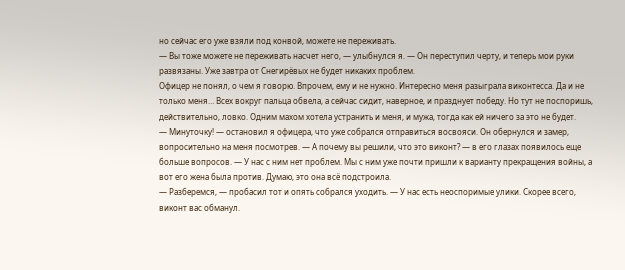но сейчас его уже взяли под конвой, можете не переживать.
— Вы тоже можете не переживать насчет него, — улыбнулся я. — Он переступил черту, и теперь мои руки развязаны. Уже завтра от Снегирёвых не будет никаких проблем.
Офицер не понял, о чем я говорю. Впрочем, ему и не нужно. Интересно меня разыграла виконтесса. Да и не только меня… Всех вокруг пальца обвела, а сейчас сидит, наверное, и празднует победу. Но тут не поспоришь, действительно, ловко. Одним махом хотела устранить и меня, и мужа, тогда как ей ничего за это не будет.
— Минуточку! — остановил я офицера, что уже собрался отправиться восвояси. Он обернулся и замер, вопросительно на меня посмотрев. — А почему вы решили, что это виконт? — в его глазах появилось еще больше вопросов. — У нас с ним нет проблем. Мы с ним уже почти пришли к варианту прекращения войны, а вот его жена была против. Думаю, это она всё подстроила.
— Разберемся, — пробасил тот и опять собрался уходить. — У нас есть неоспоримые улики. Скорее всего, виконт вас обманул.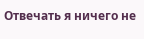Отвечать я ничего не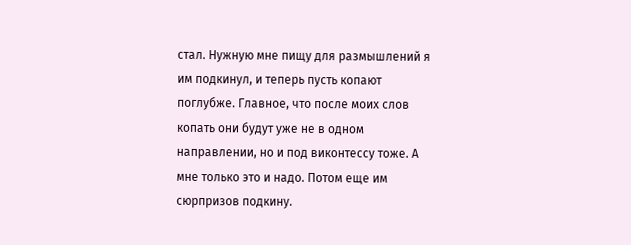стал. Нужную мне пищу для размышлений я им подкинул, и теперь пусть копают поглубже. Главное, что после моих слов копать они будут уже не в одном направлении, но и под виконтессу тоже. А мне только это и надо. Потом еще им сюрпризов подкину.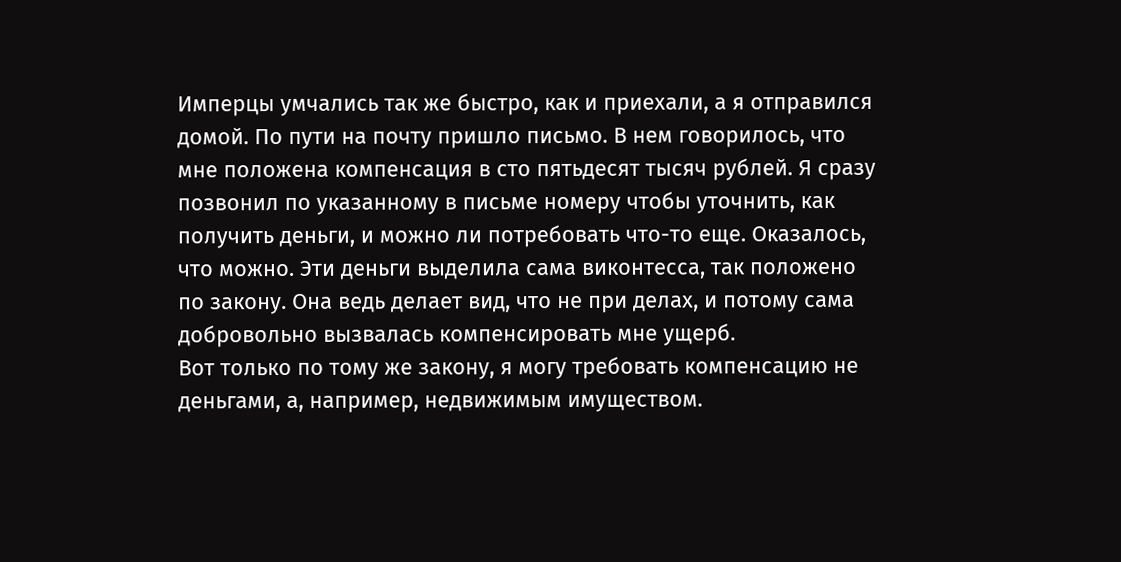Имперцы умчались так же быстро, как и приехали, а я отправился домой. По пути на почту пришло письмо. В нем говорилось, что мне положена компенсация в сто пятьдесят тысяч рублей. Я сразу позвонил по указанному в письме номеру чтобы уточнить, как получить деньги, и можно ли потребовать что-то еще. Оказалось, что можно. Эти деньги выделила сама виконтесса, так положено по закону. Она ведь делает вид, что не при делах, и потому сама добровольно вызвалась компенсировать мне ущерб.
Вот только по тому же закону, я могу требовать компенсацию не деньгами, а, например, недвижимым имуществом.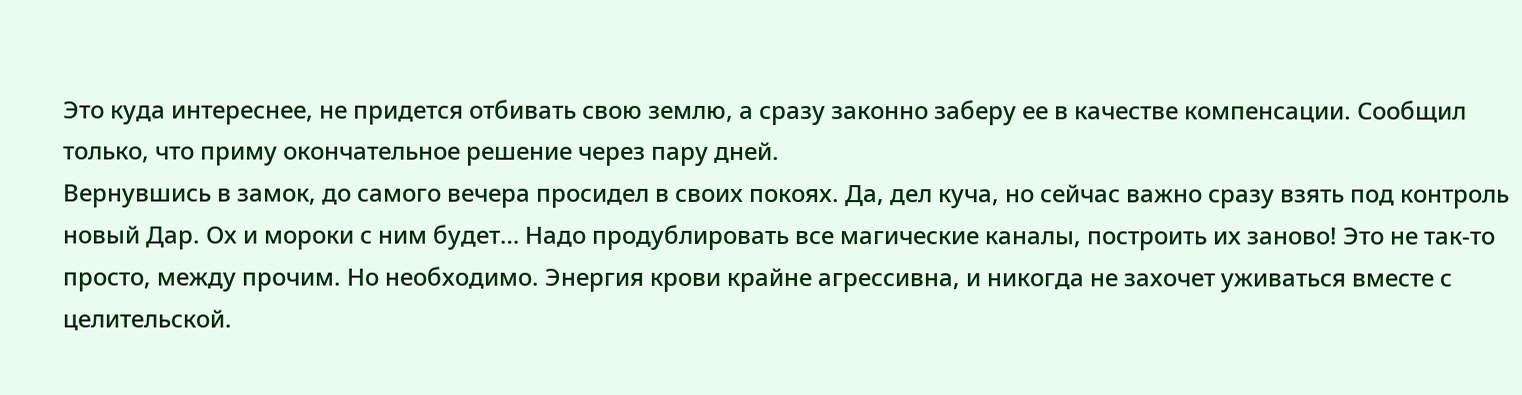Это куда интереснее, не придется отбивать свою землю, а сразу законно заберу ее в качестве компенсации. Сообщил только, что приму окончательное решение через пару дней.
Вернувшись в замок, до самого вечера просидел в своих покоях. Да, дел куча, но сейчас важно сразу взять под контроль новый Дар. Ох и мороки с ним будет… Надо продублировать все магические каналы, построить их заново! Это не так-то просто, между прочим. Но необходимо. Энергия крови крайне агрессивна, и никогда не захочет уживаться вместе с целительской.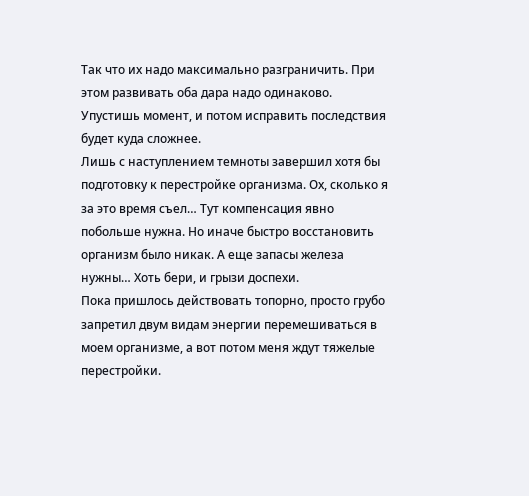Так что их надо максимально разграничить. При этом развивать оба дара надо одинаково. Упустишь момент, и потом исправить последствия будет куда сложнее.
Лишь с наступлением темноты завершил хотя бы подготовку к перестройке организма. Ох, сколько я за это время съел… Тут компенсация явно побольше нужна. Но иначе быстро восстановить организм было никак. А еще запасы железа нужны… Хоть бери, и грызи доспехи.
Пока пришлось действовать топорно, просто грубо запретил двум видам энергии перемешиваться в моем организме, а вот потом меня ждут тяжелые перестройки.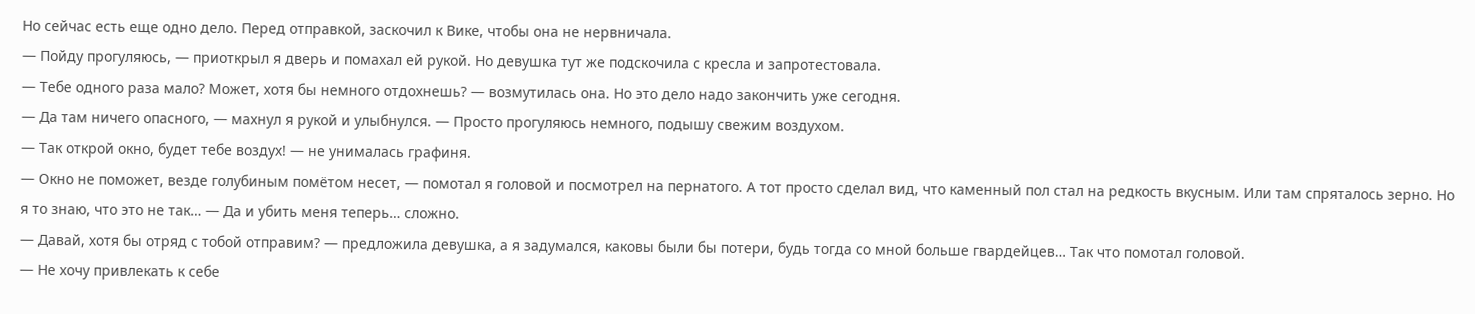Но сейчас есть еще одно дело. Перед отправкой, заскочил к Вике, чтобы она не нервничала.
— Пойду прогуляюсь, — приоткрыл я дверь и помахал ей рукой. Но девушка тут же подскочила с кресла и запротестовала.
— Тебе одного раза мало? Может, хотя бы немного отдохнешь? — возмутилась она. Но это дело надо закончить уже сегодня.
— Да там ничего опасного, — махнул я рукой и улыбнулся. — Просто прогуляюсь немного, подышу свежим воздухом.
— Так открой окно, будет тебе воздух! — не унималась графиня.
— Окно не поможет, везде голубиным помётом несет, — помотал я головой и посмотрел на пернатого. А тот просто сделал вид, что каменный пол стал на редкость вкусным. Или там спряталось зерно. Но я то знаю, что это не так… — Да и убить меня теперь… сложно.
— Давай, хотя бы отряд с тобой отправим? — предложила девушка, а я задумался, каковы были бы потери, будь тогда со мной больше гвардейцев… Так что помотал головой.
— Не хочу привлекать к себе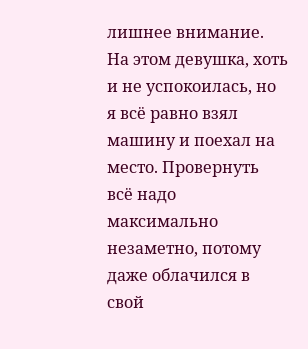лишнее внимание.
На этом девушка, хоть и не успокоилась, но я всё равно взял машину и поехал на место. Провернуть всё надо максимально незаметно, потому даже облачился в свой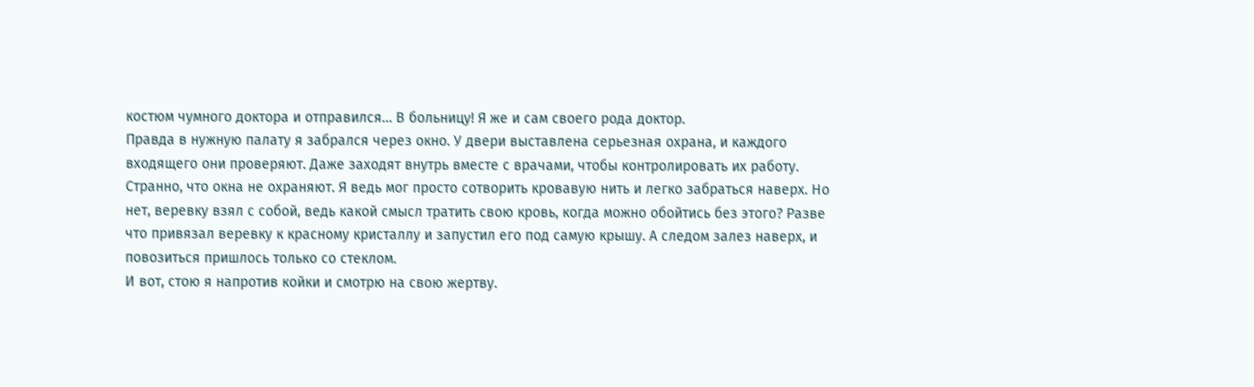костюм чумного доктора и отправился… В больницу! Я же и сам своего рода доктор.
Правда в нужную палату я забрался через окно. У двери выставлена серьезная охрана, и каждого входящего они проверяют. Даже заходят внутрь вместе с врачами, чтобы контролировать их работу.
Странно, что окна не охраняют. Я ведь мог просто сотворить кровавую нить и легко забраться наверх. Но нет, веревку взял с собой, ведь какой смысл тратить свою кровь, когда можно обойтись без этого? Разве что привязал веревку к красному кристаллу и запустил его под самую крышу. А следом залез наверх, и повозиться пришлось только со стеклом.
И вот, стою я напротив койки и смотрю на свою жертву.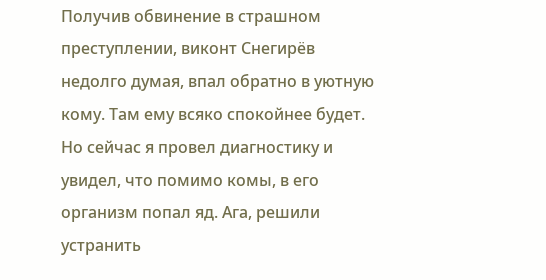Получив обвинение в страшном преступлении, виконт Снегирёв недолго думая, впал обратно в уютную кому. Там ему всяко спокойнее будет. Но сейчас я провел диагностику и увидел, что помимо комы, в его организм попал яд. Ага, решили устранить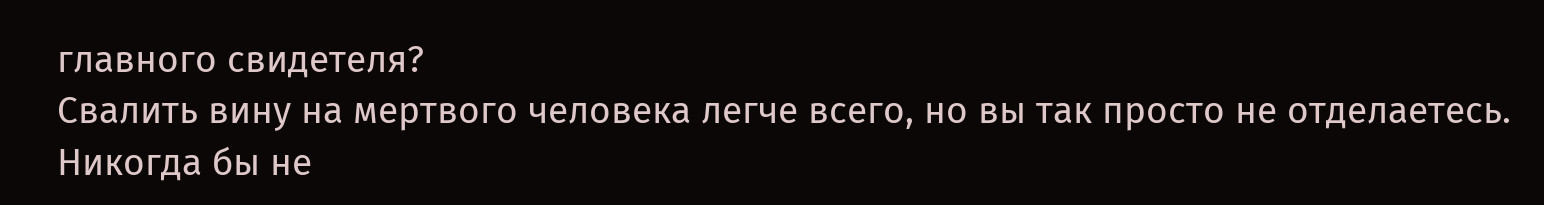главного свидетеля?
Свалить вину на мертвого человека легче всего, но вы так просто не отделаетесь. Никогда бы не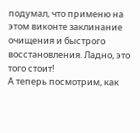подумал, что применю на этом виконте заклинание очищения и быстрого восстановления. Ладно, это того стоит!
А теперь посмотрим, как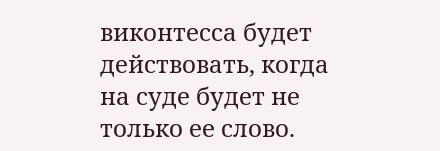виконтесса будет действовать, когда на суде будет не только ее слово.